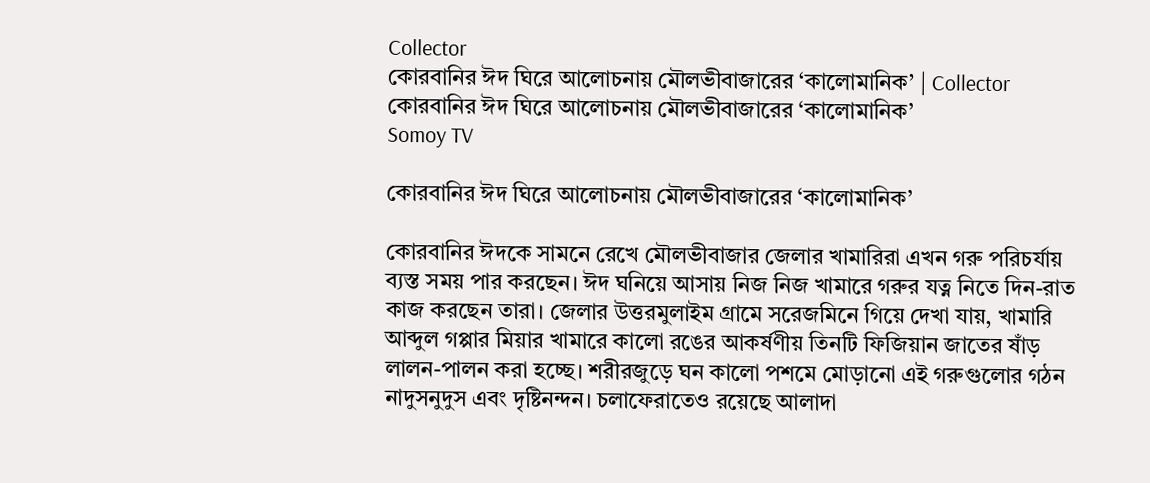Collector
কোরবানির ঈদ ঘিরে আলোচনায় মৌলভীবাজারের ‘কালোমানিক’ | Collector
কোরবানির ঈদ ঘিরে আলোচনায় মৌলভীবাজারের ‘কালোমানিক’
Somoy TV

কোরবানির ঈদ ঘিরে আলোচনায় মৌলভীবাজারের ‘কালোমানিক’

কোরবানির ঈদকে সামনে রেখে মৌলভীবাজার জেলার খামারিরা এখন গরু পরিচর্যায় ব্যস্ত সময় পার করছেন। ঈদ ঘনিয়ে আসায় নিজ নিজ খামারে গরুর যত্ন নিতে দিন-রাত কাজ করছেন তারা। জেলার উত্তরমুলাইম গ্রামে সরেজমিনে গিয়ে দেখা যায়, খামারি আব্দুল গপ্পার মিয়ার খামারে কালো রঙের আকর্ষণীয় তিনটি ফিজিয়ান জাতের ষাঁড় লালন-পালন করা হচ্ছে। শরীরজুড়ে ঘন কালো পশমে মোড়ানো এই গরুগুলোর গঠন নাদুসনুদুস এবং দৃষ্টিনন্দন। চলাফেরাতেও রয়েছে আলাদা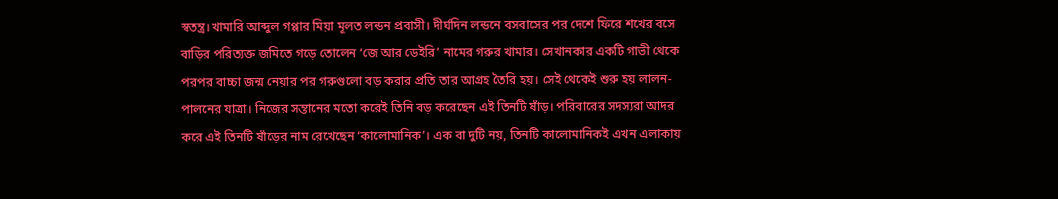স্বতন্ত্র।খামারি আব্দুল গপ্পার মিয়া মূলত লন্ডন প্রবাসী। দীর্ঘদিন লন্ডনে বসবাসের পর দেশে ফিরে শখের বসে বাড়ির পরিত্যক্ত জমিতে গড়ে তোলেন ‘জে আর ডেইরি’ নামের গরুর খামার। সেখানকার একটি গাভী থেকে পরপর বাচ্চা জন্ম নেয়ার পর গরুগুলো বড় করার প্রতি তার আগ্রহ তৈরি হয়। সেই থেকেই শুরু হয় লালন-পালনের যাত্রা। নিজের সন্তানের মতো করেই তিনি বড় করেছেন এই তিনটি ষাঁড়। পরিবারের সদস্যরা আদর করে এই তিনটি ষাঁড়ের নাম রেখেছেন ‘কালোমানিক’। এক বা দুটি নয়, তিনটি কালোমানিকই এখন এলাকায়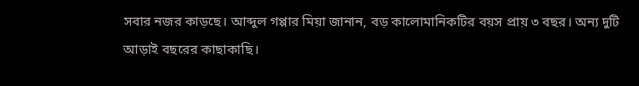সবার নজর কাড়ছে। আব্দুল গপ্পার মিয়া জানান, বড় কালোমানিকটির বয়স প্রায় ৩ বছর। অন্য দুটি আড়াই বছরের কাছাকাছি।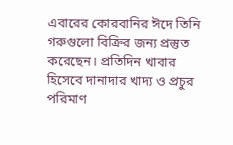এবারের কোরবানির ঈদে তিনি গরুগুলো বিক্রির জন্য প্রস্তুত করেছেন। প্রতিদিন খাবার হিসেবে দানাদার খাদ্য ও প্রচুর পরিমাণ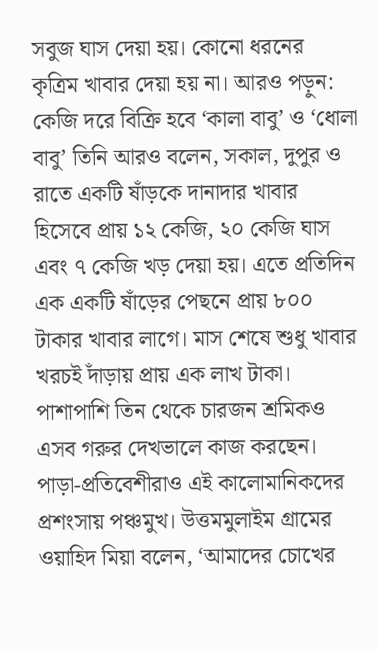সবুজ ঘাস দেয়া হয়। কোনো ধরনের কৃত্রিম খাবার দেয়া হয় না। আরও পড়ুন: কেজি দরে বিক্রি হবে ‘কালা বাবু’ ও ‘ধোলা বাবু’ তিনি আরও বলেন, সকাল, দুপুর ও রাতে একটি ষাঁড়কে দানাদার খাবার হিসেবে প্রায় ১২ কেজি, ২০ কেজি ঘাস এবং ৭ কেজি খড় দেয়া হয়। এতে প্রতিদিন এক একটি ষাঁড়ের পেছনে প্রায় ৮০০ টাকার খাবার লাগে। মাস শেষে শুধু খাবার খরচই দাঁড়ায় প্রায় এক লাখ টাকা। পাশাপাশি তিন থেকে চারজন শ্রমিকও এসব গরুর দেখভালে কাজ করছেন। পাড়া-প্রতিবেশীরাও এই কালোমানিকদের প্রশংসায় পঞ্চমুখ। উত্তমমুলাইম গ্রামের ওয়াহিদ মিয়া বলেন, ‘আমাদের চোখের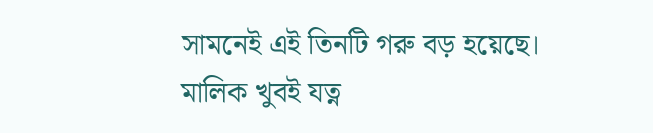সামনেই এই তিনটি গরু বড় হয়েছে। মালিক খুবই যত্ন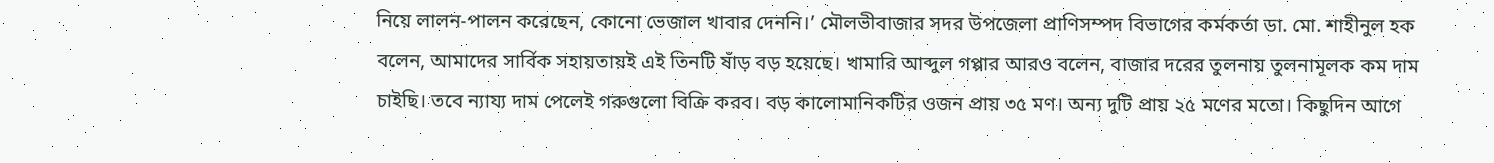নিয়ে লালন-পালন করেছেন, কোনো ভেজাল খাবার দেননি।’ মৌলভীবাজার সদর উপজেলা প্রাণিসম্পদ বিভাগের কর্মকর্তা ডা. মো. শাহীনুল হক বলেন, আমাদের সার্বিক সহায়তায়ই এই তিনটি ষাঁড় বড় হয়েছে। খামারি আব্দুল গপ্পার আরও বলেন, বাজার দরের তুলনায় তুলনামূলক কম দাম চাইছি। তবে ন্যায্য দাম পেলেই গরুগুলো বিক্রি করব। বড় কালোমানিকটির ওজন প্রায় ৩৫ মণ। অন্য দুটি প্রায় ২৫ মণের মতো। কিছুদিন আগে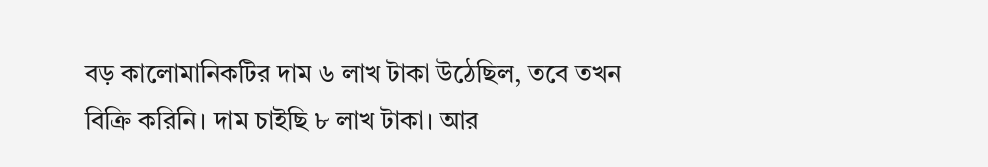বড় কালোমানিকটির দাম ৬ লাখ টাকা উঠেছিল, তবে তখন বিক্রি করিনি। দাম চাইছি ৮ লাখ টাকা। আর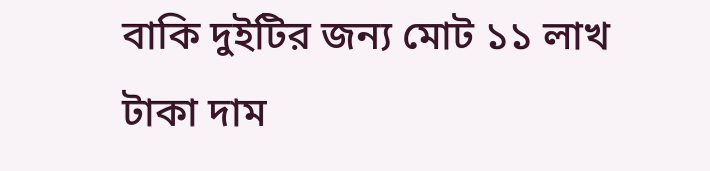বাকি দুইটির জন্য মোট ১১ লাখ টাকা দাম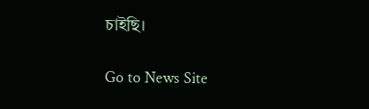চাইছি।

Go to News Site